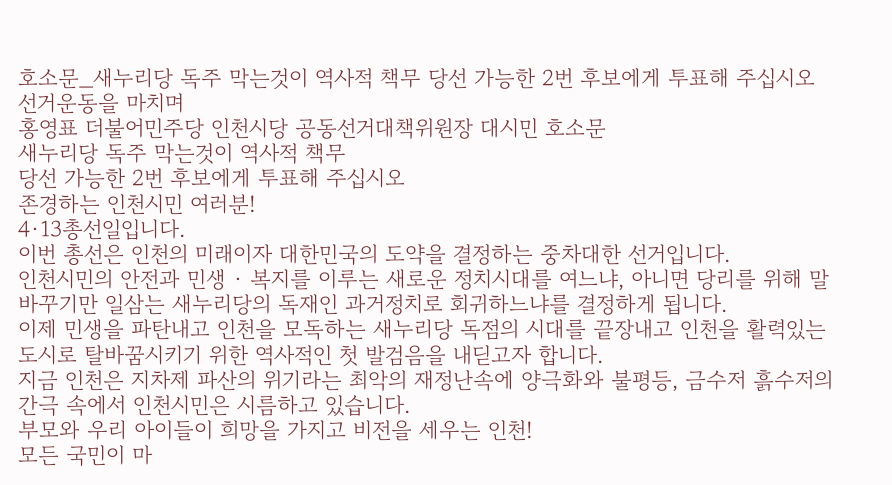호소문_새누리당 독주 막는것이 역사적 책무 당선 가능한 2번 후보에게 투표해 주십시오
선거운동을 마치며
홍영표 더불어민주당 인천시당 공동선거대책위원장 대시민 호소문
새누리당 독주 막는것이 역사적 책무
당선 가능한 2번 후보에게 투표해 주십시오
존경하는 인천시민 여러분!
4·13총선일입니다.
이번 총선은 인천의 미래이자 대한민국의 도약을 결정하는 중차대한 선거입니다.
인천시민의 안전과 민생 · 복지를 이루는 새로운 정치시대를 여느냐, 아니면 당리를 위해 말 바꾸기만 일삼는 새누리당의 독재인 과거정치로 회귀하느냐를 결정하게 됩니다.
이제 민생을 파탄내고 인천을 모독하는 새누리당 독점의 시대를 끝장내고 인천을 활력있는 도시로 탈바꿈시키기 위한 역사적인 첫 발검음을 내딛고자 합니다.
지금 인천은 지차제 파산의 위기라는 최악의 재정난속에 양극화와 불평등, 금수저 흙수저의 간극 속에서 인천시민은 시름하고 있습니다.
부모와 우리 아이들이 희망을 가지고 비전을 세우는 인천!
모든 국민이 마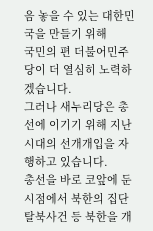음 놓을 수 있는 대한민국을 만들기 위해
국민의 편 더불어민주당이 더 열심히 노력하겠습니다.
그러나 새누리당은 총선에 이기기 위해 지난시대의 선개개입을 자행하고 있습니다.
총선을 바로 코앞에 둔 시점에서 북한의 집단탈북사건 등 북한을 개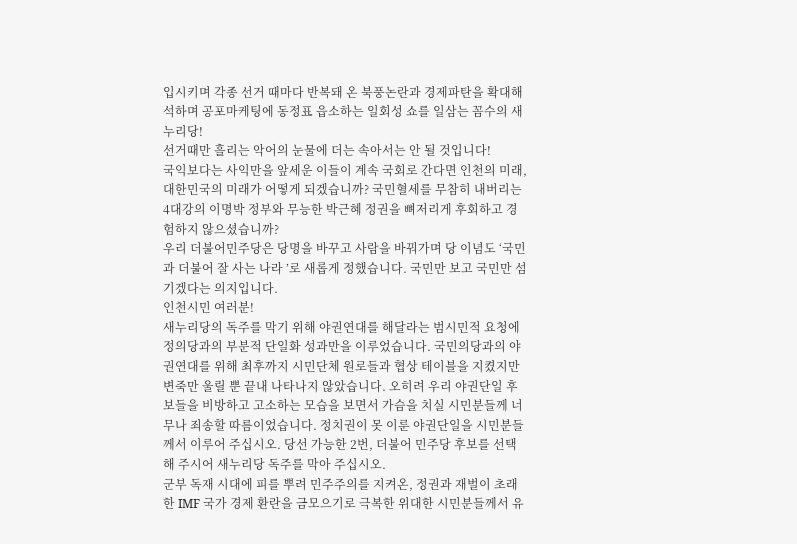입시키며 각종 선거 때마다 반복돼 온 북풍논란과 경제파탄을 확대해석하며 공포마케팅에 동정표 읍소하는 일회성 쇼를 일삼는 꼼수의 새누리당!
선거때만 흘리는 악어의 눈물에 더는 속아서는 안 될 것입니다!
국익보다는 사익만을 앞세운 이들이 계속 국회로 간다면 인천의 미래, 대한민국의 미래가 어떻게 되겠습니까? 국민혈세를 무참히 내버리는 4대강의 이명박 정부와 무능한 박근혜 정권을 뼈저리게 후회하고 경험하지 않으셨습니까?
우리 더불어민주당은 당명을 바꾸고 사람을 바꿔가며 당 이념도 ‘국민과 더불어 잘 사는 나라 ’로 새롭게 정했습니다. 국민만 보고 국민만 섬기겠다는 의지입니다.
인천시민 여러분!
새누리당의 독주를 막기 위해 야권연대를 해달라는 범시민적 요청에 정의당과의 부분적 단일화 성과만을 이루었습니다. 국민의당과의 야권연대를 위해 최후까지 시민단체 원로들과 협상 테이블을 지켰지만 변죽만 울릴 뿐 끝내 나타나지 않았습니다. 오히려 우리 야권단일 후보들을 비방하고 고소하는 모습을 보면서 가슴을 치실 시민분들께 너무나 죄송할 따름이었습니다. 정치권이 못 이룬 야권단일을 시민분들께서 이루어 주십시오. 당선 가능한 2번, 더불어 민주당 후보를 선택해 주시어 새누리당 독주를 막아 주십시오.
군부 독재 시대에 피를 뿌려 민주주의를 지켜온, 정권과 재벌이 초래한 IMF 국가 경제 환란을 금모으기로 극복한 위대한 시민분들께서 유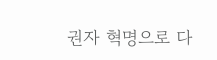권자 혁명으로 다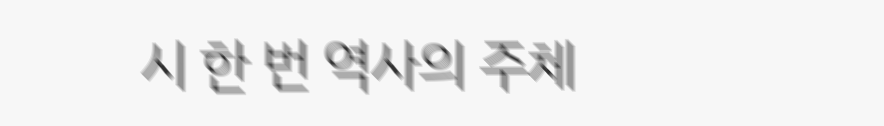시 한 번 역사의 주체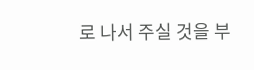로 나서 주실 것을 부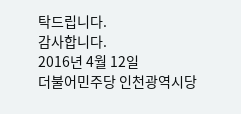탁드립니다.
감사합니다.
2016년 4월 12일
더불어민주당 인천광역시당